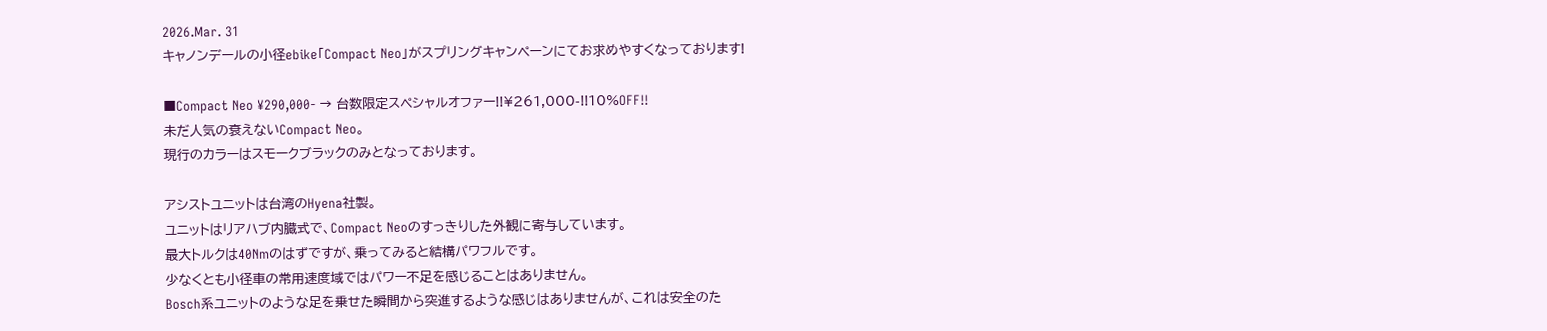2026.Mar. 31
キャノンデールの小径ebike「Compact Neo」がスプリングキャンペーンにてお求めやすくなっております!

■Compact Neo ¥290,000- → 台数限定スペシャルオファー!!¥261,000-!!10%OFF!!
未だ人気の衰えないCompact Neo。
現行のカラーはスモークブラックのみとなっております。

アシストユニットは台湾のHyena社製。
ユニットはリアハブ内臓式で、Compact Neoのすっきりした外観に寄与しています。
最大トルクは40Nmのはずですが、乗ってみると結構パワフルです。
少なくとも小径車の常用速度域ではパワー不足を感じることはありません。
Bosch系ユニットのような足を乗せた瞬間から突進するような感じはありませんが、これは安全のた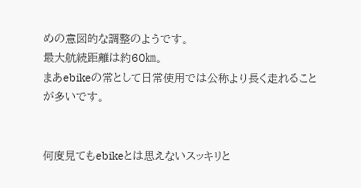めの意図的な調整のようです。
最大航続距離は約60㎞。
まあebikeの常として日常使用では公称より長く走れることが多いです。


何度見てもebikeとは思えないスッキリと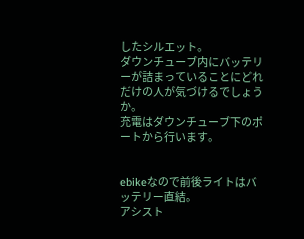したシルエット。
ダウンチューブ内にバッテリーが詰まっていることにどれだけの人が気づけるでしょうか。
充電はダウンチューブ下のポートから行います。


ebikeなので前後ライトはバッテリー直結。
アシスト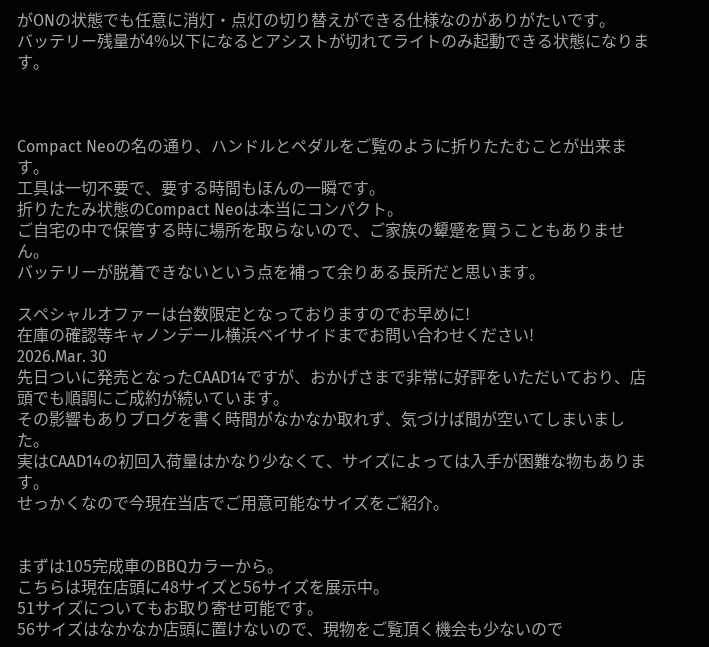がONの状態でも任意に消灯・点灯の切り替えができる仕様なのがありがたいです。
バッテリー残量が4%以下になるとアシストが切れてライトのみ起動できる状態になります。



Compact Neoの名の通り、ハンドルとペダルをご覧のように折りたたむことが出来ます。
工具は一切不要で、要する時間もほんの一瞬です。
折りたたみ状態のCompact Neoは本当にコンパクト。
ご自宅の中で保管する時に場所を取らないので、ご家族の顰蹙を買うこともありません。
バッテリーが脱着できないという点を補って余りある長所だと思います。

スペシャルオファーは台数限定となっておりますのでお早めに!
在庫の確認等キャノンデール横浜ベイサイドまでお問い合わせください!
2026.Mar. 30
先日ついに発売となったCAAD14ですが、おかげさまで非常に好評をいただいており、店頭でも順調にご成約が続いています。
その影響もありブログを書く時間がなかなか取れず、気づけば間が空いてしまいました。
実はCAAD14の初回入荷量はかなり少なくて、サイズによっては入手が困難な物もあります。
せっかくなので今現在当店でご用意可能なサイズをご紹介。


まずは105完成車のBBQカラーから。
こちらは現在店頭に48サイズと56サイズを展示中。
51サイズについてもお取り寄せ可能です。
56サイズはなかなか店頭に置けないので、現物をご覧頂く機会も少ないので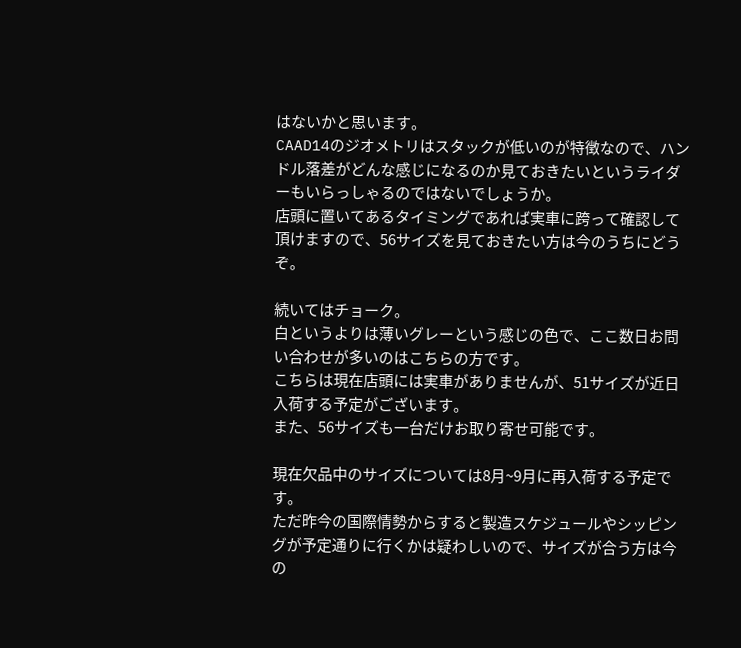はないかと思います。
CAAD14のジオメトリはスタックが低いのが特徴なので、ハンドル落差がどんな感じになるのか見ておきたいというライダーもいらっしゃるのではないでしょうか。
店頭に置いてあるタイミングであれば実車に跨って確認して頂けますので、56サイズを見ておきたい方は今のうちにどうぞ。

続いてはチョーク。
白というよりは薄いグレーという感じの色で、ここ数日お問い合わせが多いのはこちらの方です。
こちらは現在店頭には実車がありませんが、51サイズが近日入荷する予定がございます。
また、56サイズも一台だけお取り寄せ可能です。

現在欠品中のサイズについては8月~9月に再入荷する予定です。
ただ昨今の国際情勢からすると製造スケジュールやシッピングが予定通りに行くかは疑わしいので、サイズが合う方は今の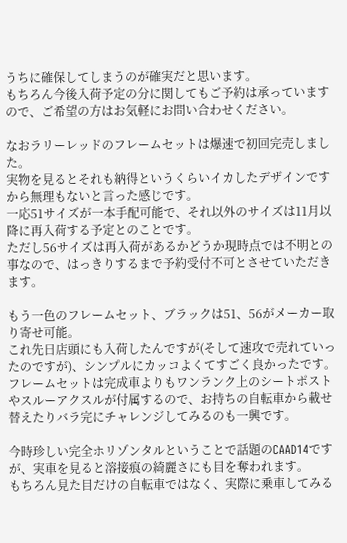うちに確保してしまうのが確実だと思います。
もちろん今後入荷予定の分に関してもご予約は承っていますので、ご希望の方はお気軽にお問い合わせください。

なおラリーレッドのフレームセットは爆速で初回完売しました。
実物を見るとそれも納得というくらいイカしたデザインですから無理もないと言った感じです。
一応51サイズが一本手配可能で、それ以外のサイズは11月以降に再入荷する予定とのことです。
ただし56サイズは再入荷があるかどうか現時点では不明との事なので、はっきりするまで予約受付不可とさせていただきます。

もう一色のフレームセット、ブラックは51、56がメーカー取り寄せ可能。
これ先日店頭にも入荷したんですが(そして速攻で売れていったのですが)、シンプルにカッコよくてすごく良かったです。
フレームセットは完成車よりもワンランク上のシートポストやスルーアクスルが付属するので、お持ちの自転車から載せ替えたりバラ完にチャレンジしてみるのも一興です。

今時珍しい完全ホリゾンタルということで話題のCAAD14ですが、実車を見ると溶接痕の綺麗さにも目を奪われます。
もちろん見た目だけの自転車ではなく、実際に乗車してみる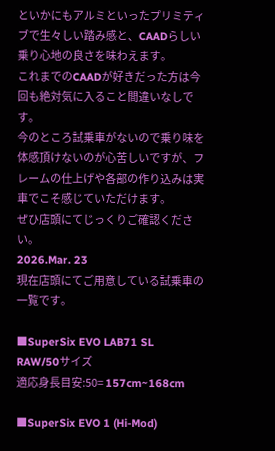といかにもアルミといったプリミティブで生々しい踏み感と、CAADらしい乗り心地の良さを味わえます。
これまでのCAADが好きだった方は今回も絶対気に入ること間違いなしです。
今のところ試乗車がないので乗り味を体感頂けないのが心苦しいですが、フレームの仕上げや各部の作り込みは実車でこそ感じていただけます。
ぜひ店頭にてじっくりご確認ください。
2026.Mar. 23
現在店頭にてご用意している試乗車の一覧です。

■SuperSix EVO LAB71 SL
RAW/50サイズ
適応身長目安:50= 157cm~168cm

■SuperSix EVO 1 (Hi-Mod)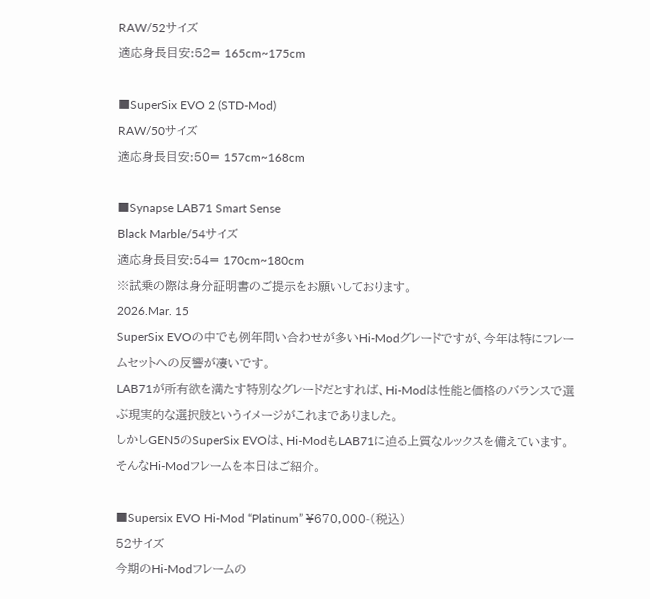RAW/52サイズ
適応身長目安:52= 165cm~175cm

■SuperSix EVO 2 (STD-Mod)
RAW/50サイズ
適応身長目安:50= 157cm~168cm

■Synapse LAB71 Smart Sense
Black Marble/54サイズ
適応身長目安:54= 170cm~180cm
※試乗の際は身分証明書のご提示をお願いしております。
2026.Mar. 15
SuperSix EVOの中でも例年問い合わせが多いHi-Modグレードですが、今年は特にフレームセットへの反響が凄いです。
LAB71が所有欲を満たす特別なグレードだとすれば、Hi-Modは性能と価格のバランスで選ぶ現実的な選択肢というイメージがこれまでありました。
しかしGEN5のSuperSix EVOは、Hi-ModもLAB71に迫る上質なルックスを備えています。
そんなHi-Modフレームを本日はご紹介。

■Supersix EVO Hi-Mod “Platinum” ¥670,000-(税込)
52サイズ
今期のHi-Modフレームの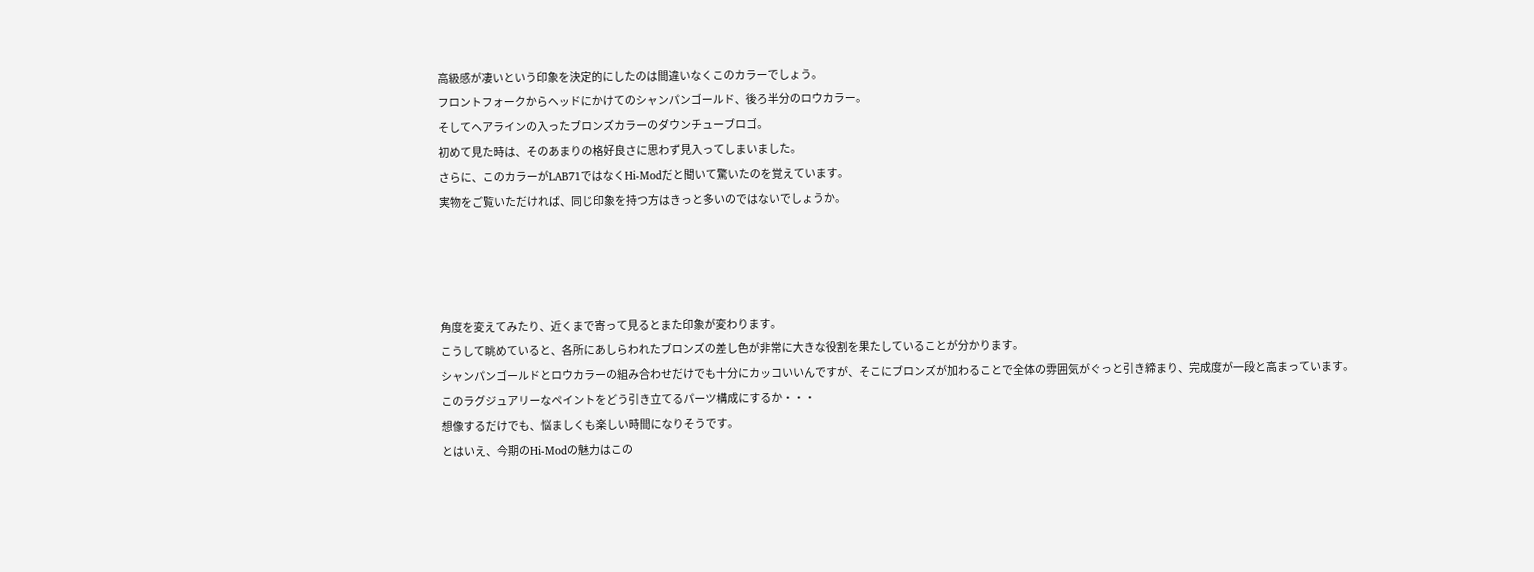高級感が凄いという印象を決定的にしたのは間違いなくこのカラーでしょう。
フロントフォークからヘッドにかけてのシャンパンゴールド、後ろ半分のロウカラー。
そしてヘアラインの入ったブロンズカラーのダウンチューブロゴ。
初めて見た時は、そのあまりの格好良さに思わず見入ってしまいました。
さらに、このカラーがLAB71ではなくHi-Modだと聞いて驚いたのを覚えています。
実物をご覧いただければ、同じ印象を持つ方はきっと多いのではないでしょうか。




角度を変えてみたり、近くまで寄って見るとまた印象が変わります。
こうして眺めていると、各所にあしらわれたブロンズの差し色が非常に大きな役割を果たしていることが分かります。
シャンパンゴールドとロウカラーの組み合わせだけでも十分にカッコいいんですが、そこにブロンズが加わることで全体の雰囲気がぐっと引き締まり、完成度が一段と高まっています。
このラグジュアリーなペイントをどう引き立てるパーツ構成にするか・・・
想像するだけでも、悩ましくも楽しい時間になりそうです。
とはいえ、今期のHi-Modの魅力はこの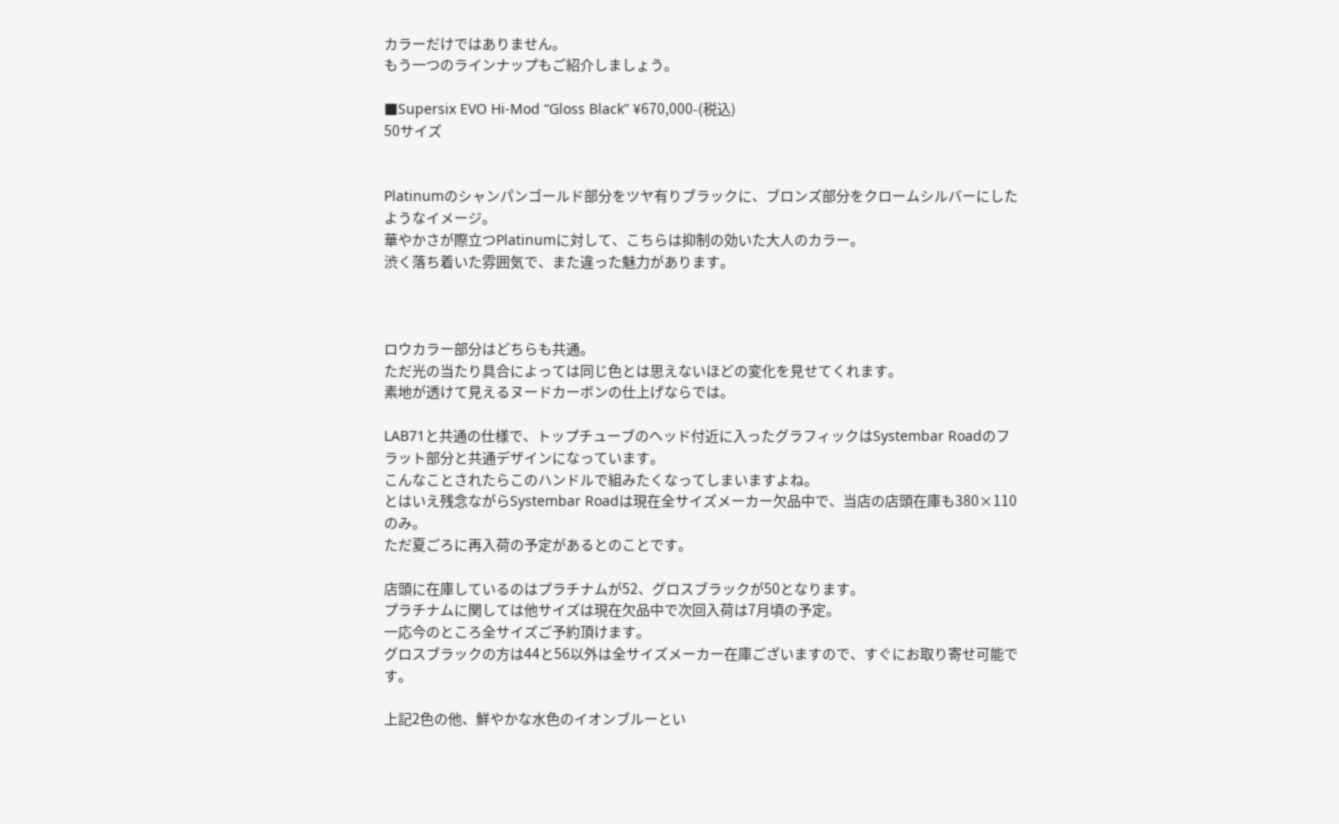カラーだけではありません。
もう一つのラインナップもご紹介しましょう。

■Supersix EVO Hi-Mod “Gloss Black” ¥670,000-(税込)
50サイズ


Platinumのシャンパンゴールド部分をツヤ有りブラックに、ブロンズ部分をクロームシルバーにしたようなイメージ。
華やかさが際立つPlatinumに対して、こちらは抑制の効いた大人のカラー。
渋く落ち着いた雰囲気で、また違った魅力があります。



ロウカラー部分はどちらも共通。
ただ光の当たり具合によっては同じ色とは思えないほどの変化を見せてくれます。
素地が透けて見えるヌードカーボンの仕上げならでは。

LAB71と共通の仕様で、トップチューブのヘッド付近に入ったグラフィックはSystembar Roadのフラット部分と共通デザインになっています。
こんなことされたらこのハンドルで組みたくなってしまいますよね。
とはいえ残念ながらSystembar Roadは現在全サイズメーカー欠品中で、当店の店頭在庫も380×110のみ。
ただ夏ごろに再入荷の予定があるとのことです。

店頭に在庫しているのはプラチナムが52、グロスブラックが50となります。
プラチナムに関しては他サイズは現在欠品中で次回入荷は7月頃の予定。
一応今のところ全サイズご予約頂けます。
グロスブラックの方は44と56以外は全サイズメーカー在庫ございますので、すぐにお取り寄せ可能です。

上記2色の他、鮮やかな水色のイオンブルーとい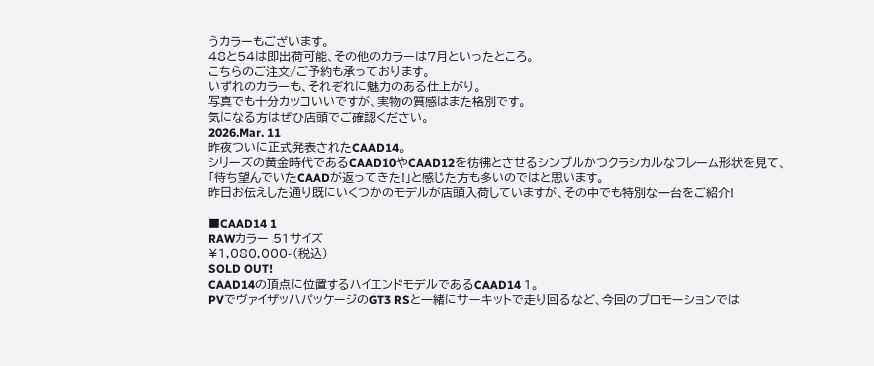うカラーもございます。
48と54は即出荷可能、その他のカラーは7月といったところ。
こちらのご注文/ご予約も承っております。
いずれのカラーも、それぞれに魅力のある仕上がり。
写真でも十分カッコいいですが、実物の質感はまた格別です。
気になる方はぜひ店頭でご確認ください。
2026.Mar. 11
昨夜ついに正式発表されたCAAD14。
シリーズの黄金時代であるCAAD10やCAAD12を彷彿とさせるシンプルかつクラシカルなフレーム形状を見て、
「待ち望んでいたCAADが返ってきた!」と感じた方も多いのではと思います。
昨日お伝えした通り既にいくつかのモデルが店頭入荷していますが、その中でも特別な一台をご紹介!

■CAAD14 1
RAWカラー 51サイズ
¥1,080,000-(税込)
SOLD OUT!
CAAD14の頂点に位置するハイエンドモデルであるCAAD14 1。
PVでヴァイザッハパッケージのGT3 RSと一緒にサーキットで走り回るなど、今回のプロモーションでは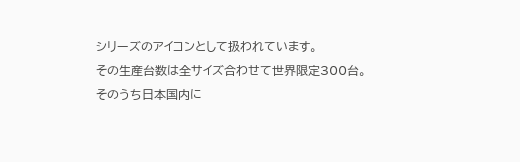シリーズのアイコンとして扱われています。
その生産台数は全サイズ合わせて世界限定300台。
そのうち日本国内に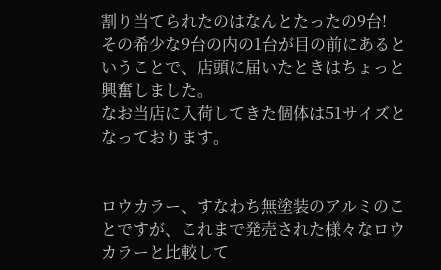割り当てられたのはなんとたったの9台!
その希少な9台の内の1台が目の前にあるということで、店頭に届いたときはちょっと興奮しました。
なお当店に入荷してきた個体は51サイズとなっております。


ロウカラー、すなわち無塗装のアルミのことですが、これまで発売された様々なロウカラーと比較して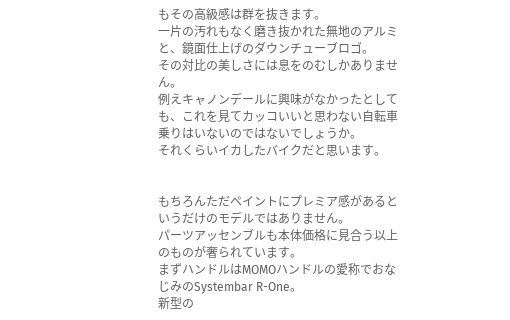もその高級感は群を抜きます。
一片の汚れもなく磨き抜かれた無地のアルミと、鏡面仕上げのダウンチューブロゴ。
その対比の美しさには息をのむしかありません。
例えキャノンデールに興味がなかったとしても、これを見てカッコいいと思わない自転車乗りはいないのではないでしょうか。
それくらいイカしたバイクだと思います。


もちろんただペイントにプレミア感があるというだけのモデルではありません。
パーツアッセンブルも本体価格に見合う以上のものが奢られています。
まずハンドルはMOMOハンドルの愛称でおなじみのSystembar R-One。
新型の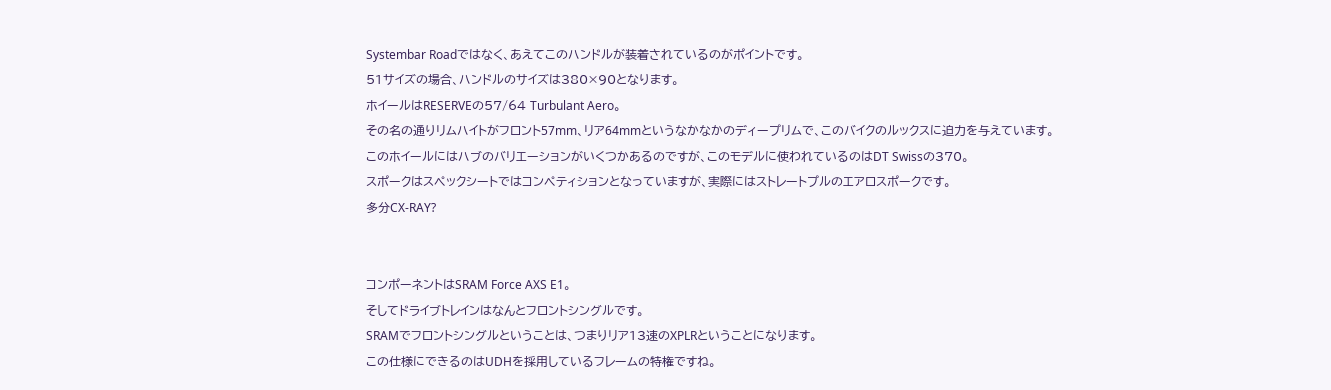Systembar Roadではなく、あえてこのハンドルが装着されているのがポイントです。
51サイズの場合、ハンドルのサイズは380×90となります。
ホイールはRESERVEの57/64 Turbulant Aero。
その名の通りリムハイトがフロント57mm、リア64mmというなかなかのディープリムで、このバイクのルックスに迫力を与えています。
このホイールにはハブのバリエーションがいくつかあるのですが、このモデルに使われているのはDT Swissの370。
スポークはスペックシートではコンペティションとなっていますが、実際にはストレートプルのエアロスポークです。
多分CX-RAY?


コンポーネントはSRAM Force AXS E1。
そしてドライブトレインはなんとフロントシングルです。
SRAMでフロントシングルということは、つまりリア13速のXPLRということになります。
この仕様にできるのはUDHを採用しているフレームの特権ですね。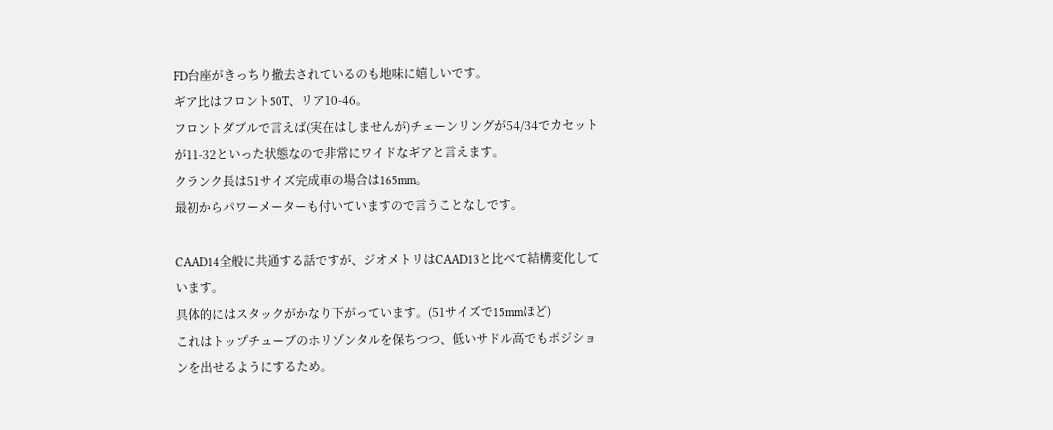FD台座がきっちり撤去されているのも地味に嬉しいです。
ギア比はフロント50T、リア10-46。
フロントダブルで言えば(実在はしませんが)チェーンリングが54/34でカセットが11-32といった状態なので非常にワイドなギアと言えます。
クランク長は51サイズ完成車の場合は165mm。
最初からパワーメーターも付いていますので言うことなしです。

CAAD14全般に共通する話ですが、ジオメトリはCAAD13と比べて結構変化しています。
具体的にはスタックがかなり下がっています。(51サイズで15mmほど)
これはトップチューブのホリゾンタルを保ちつつ、低いサドル高でもポジションを出せるようにするため。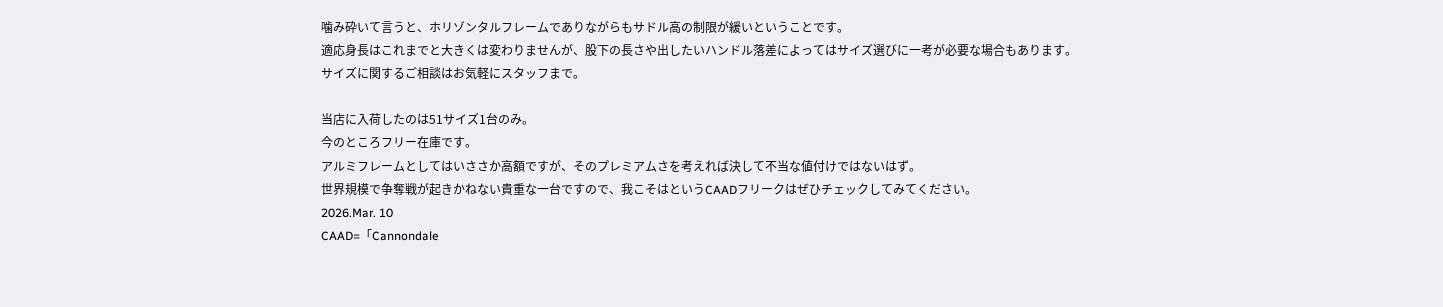噛み砕いて言うと、ホリゾンタルフレームでありながらもサドル高の制限が緩いということです。
適応身長はこれまでと大きくは変わりませんが、股下の長さや出したいハンドル落差によってはサイズ選びに一考が必要な場合もあります。
サイズに関するご相談はお気軽にスタッフまで。

当店に入荷したのは51サイズ1台のみ。
今のところフリー在庫です。
アルミフレームとしてはいささか高額ですが、そのプレミアムさを考えれば決して不当な値付けではないはず。
世界規模で争奪戦が起きかねない貴重な一台ですので、我こそはというCAADフリークはぜひチェックしてみてください。
2026.Mar. 10
CAAD=「Cannondale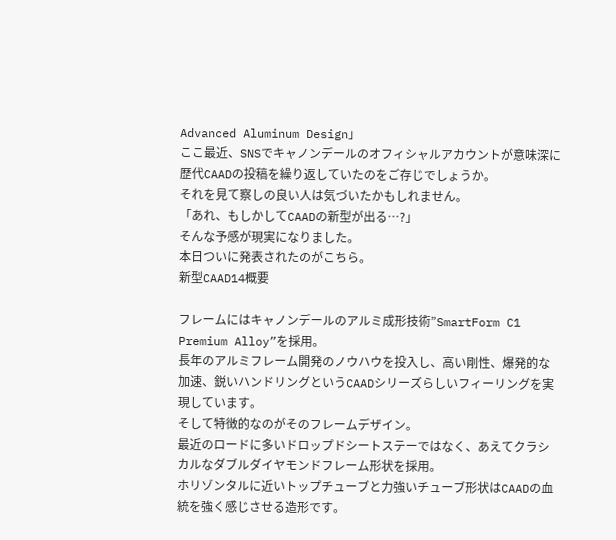Advanced Aluminum Design」
ここ最近、SNSでキャノンデールのオフィシャルアカウントが意味深に歴代CAADの投稿を繰り返していたのをご存じでしょうか。
それを見て察しの良い人は気づいたかもしれません。
「あれ、もしかしてCAADの新型が出る…?」
そんな予感が現実になりました。
本日ついに発表されたのがこちら。
新型CAAD14概要

フレームにはキャノンデールのアルミ成形技術”SmartForm C1 Premium Alloy”を採用。
長年のアルミフレーム開発のノウハウを投入し、高い剛性、爆発的な加速、鋭いハンドリングというCAADシリーズらしいフィーリングを実現しています。
そして特徴的なのがそのフレームデザイン。
最近のロードに多いドロップドシートステーではなく、あえてクラシカルなダブルダイヤモンドフレーム形状を採用。
ホリゾンタルに近いトップチューブと力強いチューブ形状はCAADの血統を強く感じさせる造形です。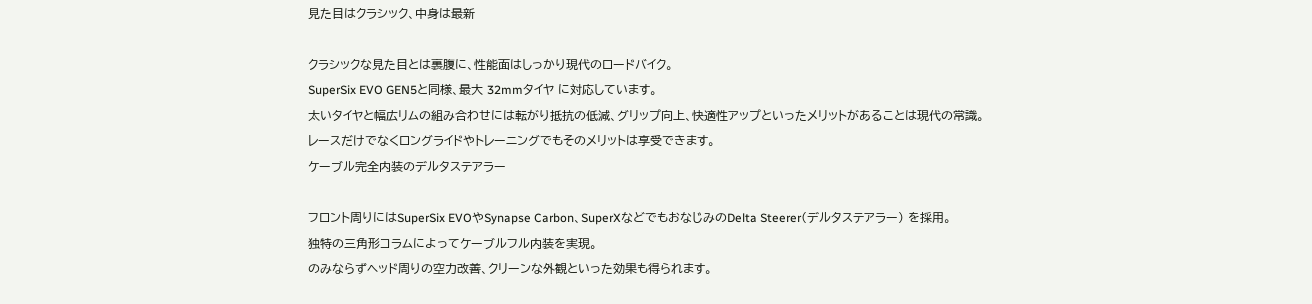見た目はクラシック、中身は最新

クラシックな見た目とは裏腹に、性能面はしっかり現代のロードバイク。
SuperSix EVO GEN5と同様、最大 32mmタイヤ に対応しています。
太いタイヤと幅広リムの組み合わせには転がり抵抗の低減、グリップ向上、快適性アップといったメリットがあることは現代の常識。
レースだけでなくロングライドやトレーニングでもそのメリットは享受できます。
ケーブル完全内装のデルタステアラー

フロント周りにはSuperSix EVOやSynapse Carbon、SuperXなどでもおなじみのDelta Steerer(デルタステアラー) を採用。
独特の三角形コラムによってケーブルフル内装を実現。
のみならずヘッド周りの空力改善、クリーンな外観といった効果も得られます。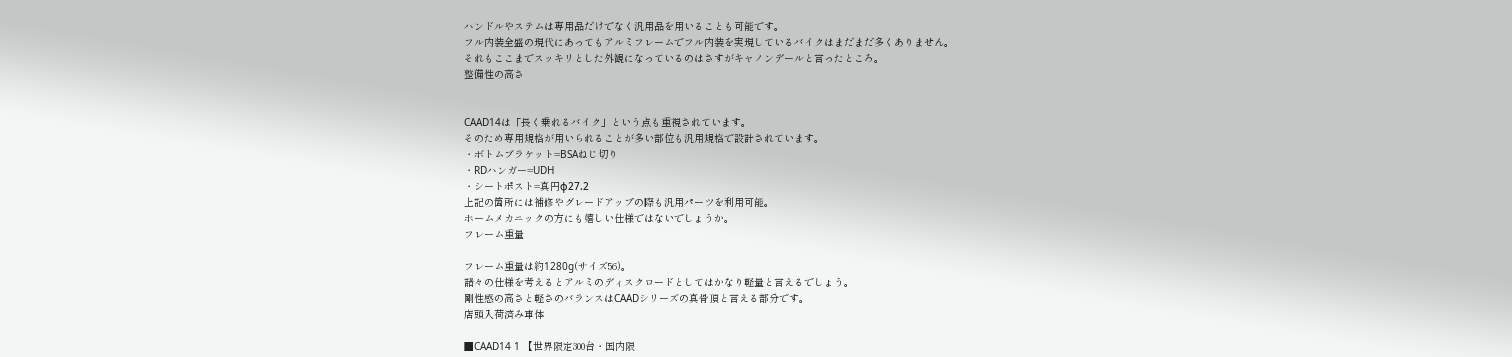ハンドルやステムは専用品だけでなく汎用品を用いることも可能です。
フル内装全盛の現代にあってもアルミフレームでフル内装を実現しているバイクはまだまだ多くありません。
それもここまでスッキリとした外観になっているのはさすがキャノンデールと言ったところ。
整備性の高さ


CAAD14は「長く乗れるバイク」という点も重視されています。
そのため専用規格が用いられることが多い部位も汎用規格で設計されています。
・ボトムブラケット=BSAねじ切り
・RDハンガー=UDH
・シートポスト=真円φ27.2
上記の箇所には補修やグレードアップの際も汎用パーツを利用可能。
ホームメカニックの方にも嬉しい仕様ではないでしょうか。
フレーム重量

フレーム重量は約1280g(サイズ56)。
諸々の仕様を考えるとアルミのディスクロードとしてはかなり軽量と言えるでしょう。
剛性感の高さと軽さのバランスはCAADシリーズの真骨頂と言える部分です。
店頭入荷済み車体

■CAAD14 1 【世界限定300台・国内限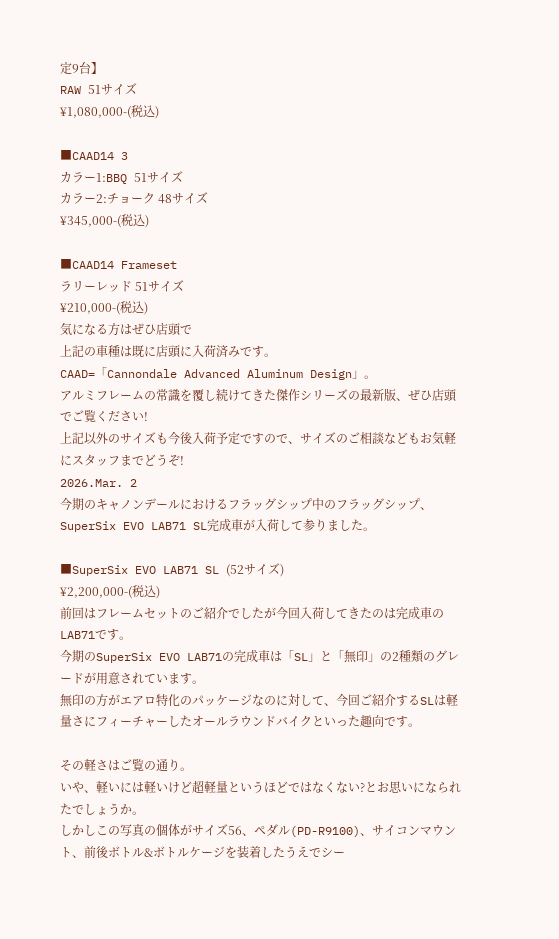定9台】
RAW 51サイズ
¥1,080,000-(税込)

■CAAD14 3
カラー1:BBQ 51サイズ
カラー2:チョーク 48サイズ
¥345,000-(税込)

■CAAD14 Frameset
ラリーレッド 51サイズ
¥210,000-(税込)
気になる方はぜひ店頭で
上記の車種は既に店頭に入荷済みです。
CAAD=「Cannondale Advanced Aluminum Design」。
アルミフレームの常識を覆し続けてきた傑作シリーズの最新版、ぜひ店頭でご覧ください!
上記以外のサイズも今後入荷予定ですので、サイズのご相談などもお気軽にスタッフまでどうぞ!
2026.Mar. 2
今期のキャノンデールにおけるフラッグシップ中のフラッグシップ、SuperSix EVO LAB71 SL完成車が入荷して参りました。

■SuperSix EVO LAB71 SL (52サイズ)
¥2,200,000-(税込)
前回はフレームセットのご紹介でしたが今回入荷してきたのは完成車のLAB71です。
今期のSuperSix EVO LAB71の完成車は「SL」と「無印」の2種類のグレードが用意されています。
無印の方がエアロ特化のパッケージなのに対して、今回ご紹介するSLは軽量さにフィーチャーしたオールラウンドバイクといった趣向です。

その軽さはご覧の通り。
いや、軽いには軽いけど超軽量というほどではなくない?とお思いになられたでしょうか。
しかしこの写真の個体がサイズ56、ペダル(PD-R9100)、サイコンマウント、前後ボトル&ボトルケージを装着したうえでシー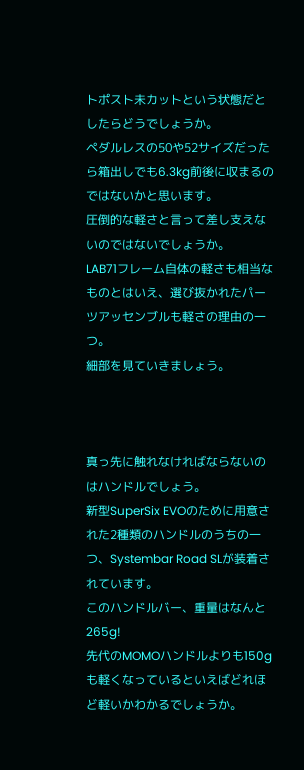トポスト未カットという状態だとしたらどうでしょうか。
ペダルレスの50や52サイズだったら箱出しでも6.3kg前後に収まるのではないかと思います。
圧倒的な軽さと言って差し支えないのではないでしょうか。
LAB71フレーム自体の軽さも相当なものとはいえ、選び抜かれたパーツアッセンブルも軽さの理由の一つ。
細部を見ていきましょう。



真っ先に触れなければならないのはハンドルでしょう。
新型SuperSix EVOのために用意された2種類のハンドルのうちの一つ、Systembar Road SLが装着されています。
このハンドルバー、重量はなんと265g!
先代のMOMOハンドルよりも150gも軽くなっているといえばどれほど軽いかわかるでしょうか。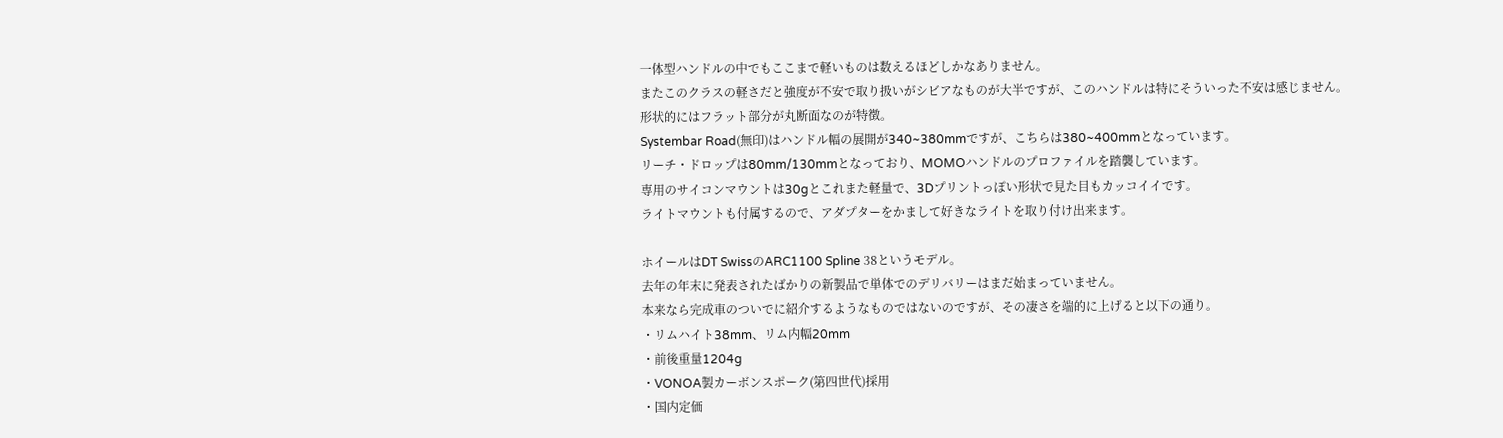一体型ハンドルの中でもここまで軽いものは数えるほどしかなありません。
またこのクラスの軽さだと強度が不安で取り扱いがシビアなものが大半ですが、このハンドルは特にそういった不安は感じません。
形状的にはフラット部分が丸断面なのが特徴。
Systembar Road(無印)はハンドル幅の展開が340~380mmですが、こちらは380~400mmとなっています。
リーチ・ドロップは80mm/130mmとなっており、MOMOハンドルのプロファイルを踏襲しています。
専用のサイコンマウントは30gとこれまた軽量で、3Dプリントっぽい形状で見た目もカッコイイです。
ライトマウントも付属するので、アダプターをかまして好きなライトを取り付け出来ます。

ホイールはDT SwissのARC1100 Spline 38というモデル。
去年の年末に発表されたばかりの新製品で単体でのデリバリーはまだ始まっていません。
本来なら完成車のついでに紹介するようなものではないのですが、その凄さを端的に上げると以下の通り。
・リムハイト38mm、リム内幅20mm
・前後重量1204g
・VONOA製カーボンスポーク(第四世代)採用
・国内定価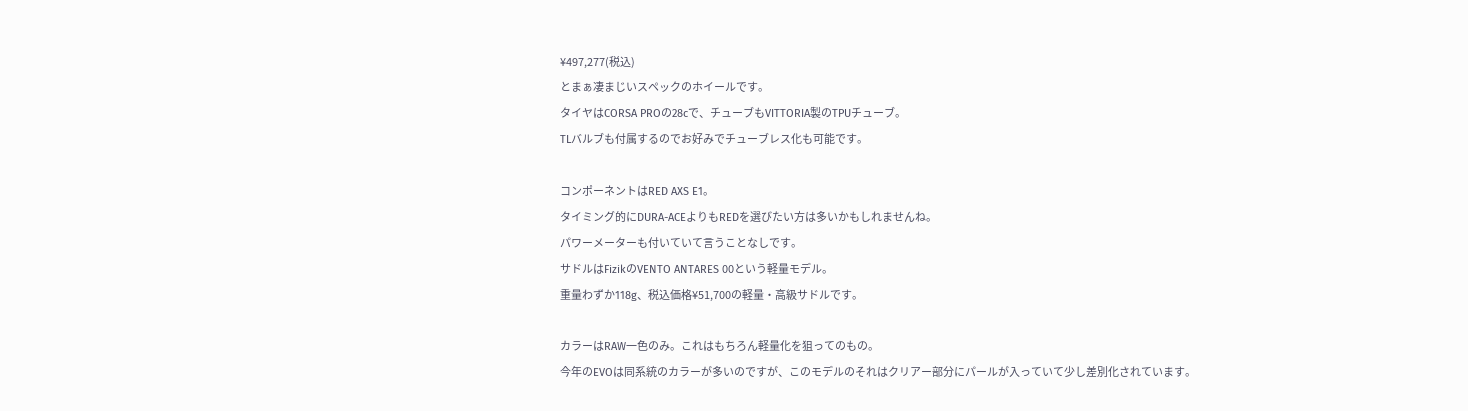¥497,277(税込)
とまぁ凄まじいスペックのホイールです。
タイヤはCORSA PROの28cで、チューブもVITTORIA製のTPUチューブ。
TLバルブも付属するのでお好みでチューブレス化も可能です。

コンポーネントはRED AXS E1。
タイミング的にDURA-ACEよりもREDを選びたい方は多いかもしれませんね。
パワーメーターも付いていて言うことなしです。
サドルはFizikのVENTO ANTARES 00という軽量モデル。
重量わずか118g、税込価格¥51,700の軽量・高級サドルです。

カラーはRAW一色のみ。これはもちろん軽量化を狙ってのもの。
今年のEVOは同系統のカラーが多いのですが、このモデルのそれはクリアー部分にパールが入っていて少し差別化されています。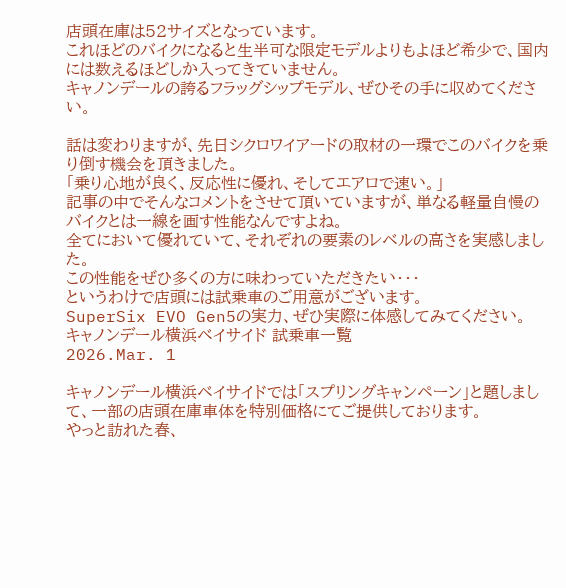店頭在庫は52サイズとなっています。
これほどのバイクになると生半可な限定モデルよりもよほど希少で、国内には数えるほどしか入ってきていません。
キャノンデールの誇るフラッグシップモデル、ぜひその手に収めてください。

話は変わりますが、先日シクロワイアードの取材の一環でこのバイクを乗り倒す機会を頂きました。
「乗り心地が良く、反応性に優れ、そしてエアロで速い。」
記事の中でそんなコメントをさせて頂いていますが、単なる軽量自慢のバイクとは一線を画す性能なんですよね。
全てにおいて優れていて、それぞれの要素のレベルの高さを実感しました。
この性能をぜひ多くの方に味わっていただきたい・・・
というわけで店頭には試乗車のご用意がございます。
SuperSix EVO Gen5の実力、ぜひ実際に体感してみてください。
キャノンデール横浜ベイサイド 試乗車一覧
2026.Mar. 1

キャノンデール横浜ベイサイドでは「スプリングキャンペーン」と題しまして、一部の店頭在庫車体を特別価格にてご提供しております。
やっと訪れた春、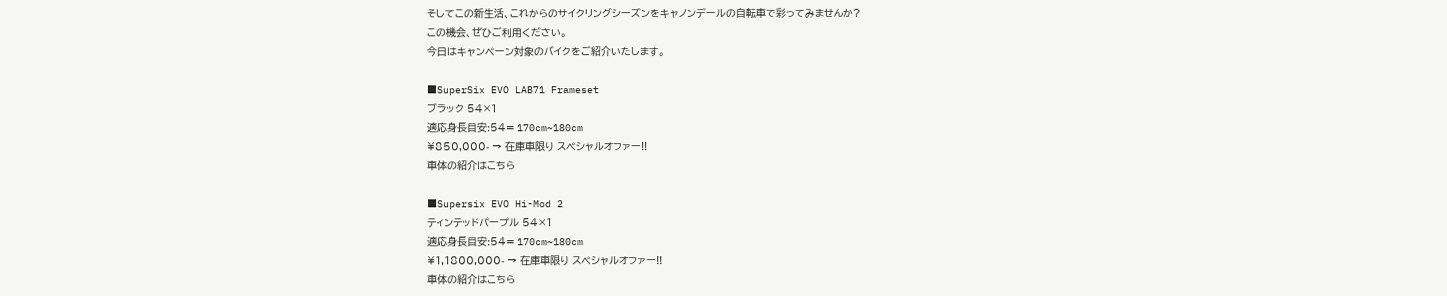そしてこの新生活、これからのサイクリングシーズンをキャノンデールの自転車で彩ってみませんか?
この機会、ぜひご利用ください。
今日はキャンペーン対象のバイクをご紹介いたします。

■SuperSix EVO LAB71 Frameset
ブラック 54×1
適応身長目安:54= 170cm~180cm
¥850,000- → 在庫車限り スペシャルオファー!!
車体の紹介はこちら

■Supersix EVO Hi-Mod 2
ティンテッドパープル 54×1
適応身長目安:54= 170cm~180cm
¥1,1800,000- → 在庫車限り スペシャルオファー!!
車体の紹介はこちら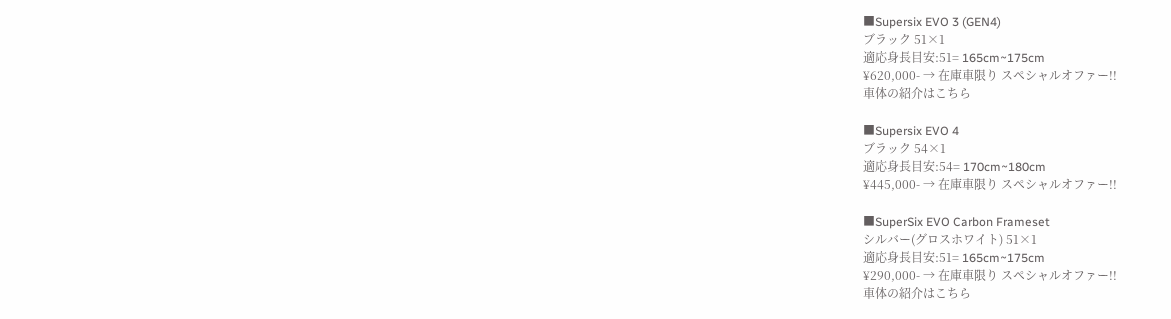■Supersix EVO 3 (GEN4)
ブラック 51×1
適応身長目安:51= 165cm~175cm
¥620,000- → 在庫車限り スペシャルオファー!!
車体の紹介はこちら

■Supersix EVO 4
ブラック 54×1
適応身長目安:54= 170cm~180cm
¥445,000- → 在庫車限り スペシャルオファー!!

■SuperSix EVO Carbon Frameset
シルバー(グロスホワイト) 51×1
適応身長目安:51= 165cm~175cm
¥290,000- → 在庫車限り スペシャルオファー!!
車体の紹介はこちら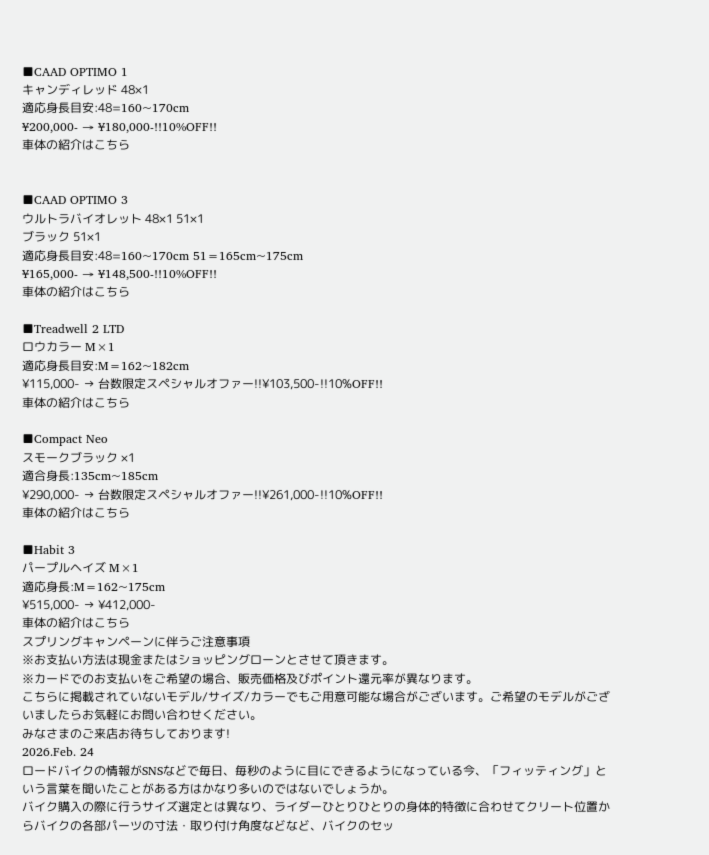■CAAD OPTIMO 1
キャンディレッド 48×1
適応身長目安:48=160~170cm
¥200,000- → ¥180,000-!!10%OFF!!
車体の紹介はこちら


■CAAD OPTIMO 3
ウルトラバイオレット 48×1 51×1
ブラック 51×1
適応身長目安:48=160~170cm 51=165cm~175cm
¥165,000- → ¥148,500-!!10%OFF!!
車体の紹介はこちら

■Treadwell 2 LTD
ロウカラー M×1
適応身長目安:M=162~182cm
¥115,000- → 台数限定スペシャルオファー!!¥103,500-!!10%OFF!!
車体の紹介はこちら

■Compact Neo
スモークブラック ×1
適合身長:135cm~185cm
¥290,000- → 台数限定スペシャルオファー!!¥261,000-!!10%OFF!!
車体の紹介はこちら

■Habit 3
パープルヘイズ M×1
適応身長:M=162~175cm
¥515,000- → ¥412,000-
車体の紹介はこちら
スプリングキャンペーンに伴うご注意事項
※お支払い方法は現金またはショッピングローンとさせて頂きます。
※カードでのお支払いをご希望の場合、販売価格及びポイント還元率が異なります。
こちらに掲載されていないモデル/サイズ/カラーでもご用意可能な場合がございます。ご希望のモデルがございましたらお気軽にお問い合わせください。
みなさまのご来店お待ちしております!
2026.Feb. 24
ロードバイクの情報がSNSなどで毎日、毎秒のように目にできるようになっている今、「フィッティング」という言葉を聞いたことがある方はかなり多いのではないでしょうか。
バイク購入の際に行うサイズ選定とは異なり、ライダーひとりひとりの身体的特徴に合わせてクリート位置からバイクの各部パーツの寸法・取り付け角度などなど、バイクのセッ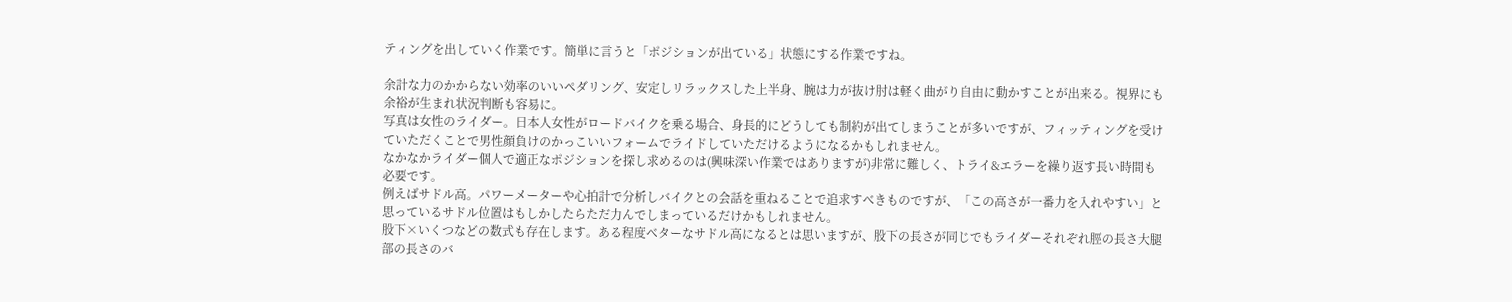ティングを出していく作業です。簡単に言うと「ポジションが出ている」状態にする作業ですね。

余計な力のかからない効率のいいペダリング、安定しリラックスした上半身、腕は力が抜け肘は軽く曲がり自由に動かすことが出来る。視界にも余裕が生まれ状況判断も容易に。
写真は女性のライダー。日本人女性がロードバイクを乗る場合、身長的にどうしても制約が出てしまうことが多いですが、フィッティングを受けていただくことで男性顔負けのかっこいいフォームでライドしていただけるようになるかもしれません。
なかなかライダー個人で適正なポジションを探し求めるのは(興味深い作業ではありますが)非常に難しく、トライ&エラーを繰り返す長い時間も必要です。
例えばサドル高。パワーメーターや心拍計で分析しバイクとの会話を重ねることで追求すべきものですが、「この高さが一番力を入れやすい」と思っているサドル位置はもしかしたらただ力んでしまっているだけかもしれません。
股下×いくつなどの数式も存在します。ある程度ベターなサドル高になるとは思いますが、股下の長さが同じでもライダーそれぞれ脛の長さ大腿部の長さのバ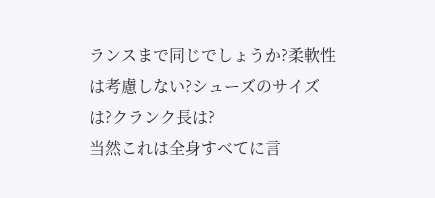ランスまで同じでしょうか?柔軟性は考慮しない?シューズのサイズは?クランク長は?
当然これは全身すべてに言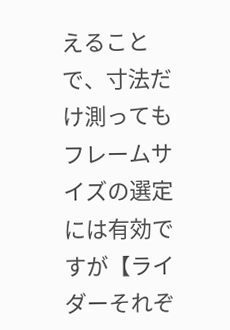えることで、寸法だけ測ってもフレームサイズの選定には有効ですが【ライダーそれぞ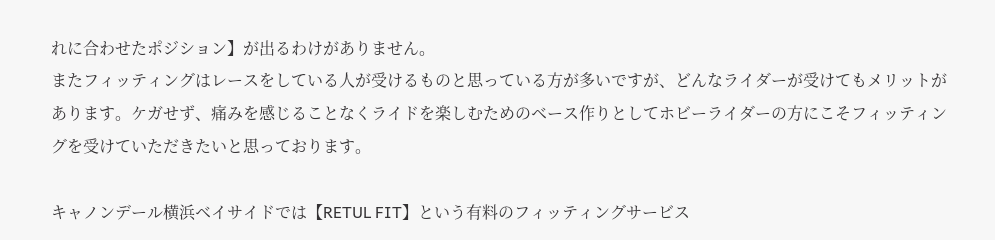れに合わせたポジション】が出るわけがありません。
またフィッティングはレースをしている人が受けるものと思っている方が多いですが、どんなライダーが受けてもメリットがあります。ケガせず、痛みを感じることなくライドを楽しむためのベース作りとしてホビーライダーの方にこそフィッティングを受けていただきたいと思っております。

キャノンデール横浜ベイサイドでは【RETUL FIT】という有料のフィッティングサービス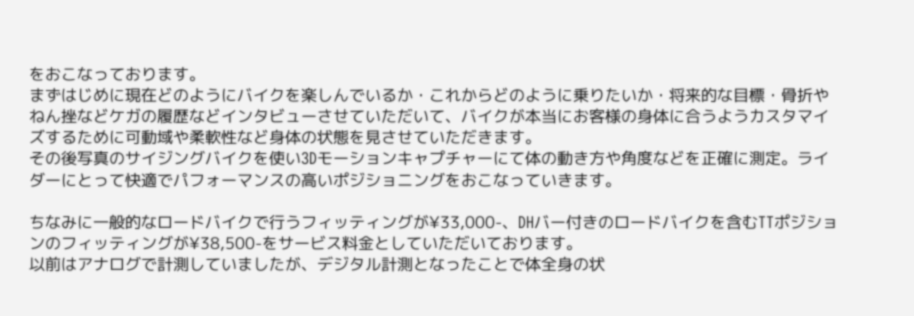をおこなっております。
まずはじめに現在どのようにバイクを楽しんでいるか・これからどのように乗りたいか・将来的な目標・骨折やねん挫などケガの履歴などインタビューさせていただいて、バイクが本当にお客様の身体に合うようカスタマイズするために可動域や柔軟性など身体の状態を見させていただきます。
その後写真のサイジングバイクを使い3Dモーションキャプチャーにて体の動き方や角度などを正確に測定。ライダーにとって快適でパフォーマンスの高いポジショニングをおこなっていきます。

ちなみに一般的なロードバイクで行うフィッティングが¥33,000-、DHバー付きのロードバイクを含むTTポジションのフィッティングが¥38,500-をサービス料金としていただいております。
以前はアナログで計測していましたが、デジタル計測となったことで体全身の状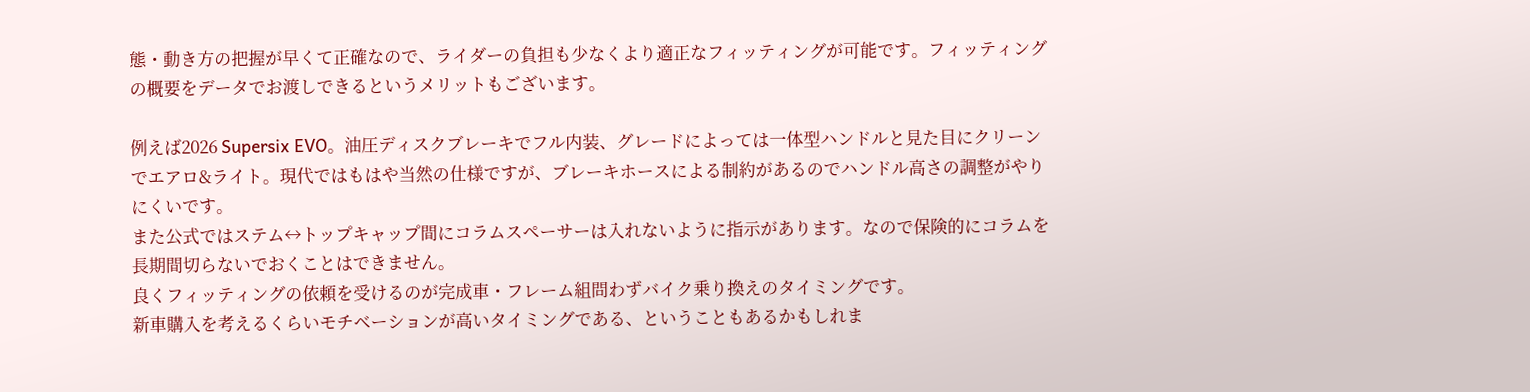態・動き方の把握が早くて正確なので、ライダーの負担も少なくより適正なフィッティングが可能です。フィッティングの概要をデータでお渡しできるというメリットもございます。

例えば2026 Supersix EVO。油圧ディスクブレーキでフル内装、グレードによっては一体型ハンドルと見た目にクリーンでエアロ&ライト。現代ではもはや当然の仕様ですが、ブレーキホースによる制約があるのでハンドル高さの調整がやりにくいです。
また公式ではステム↔トップキャップ間にコラムスペーサーは入れないように指示があります。なので保険的にコラムを長期間切らないでおくことはできません。
良くフィッティングの依頼を受けるのが完成車・フレーム組問わずバイク乗り換えのタイミングです。
新車購入を考えるくらいモチベーションが高いタイミングである、ということもあるかもしれま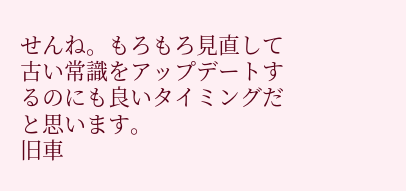せんね。もろもろ見直して古い常識をアップデートするのにも良いタイミングだと思います。
旧車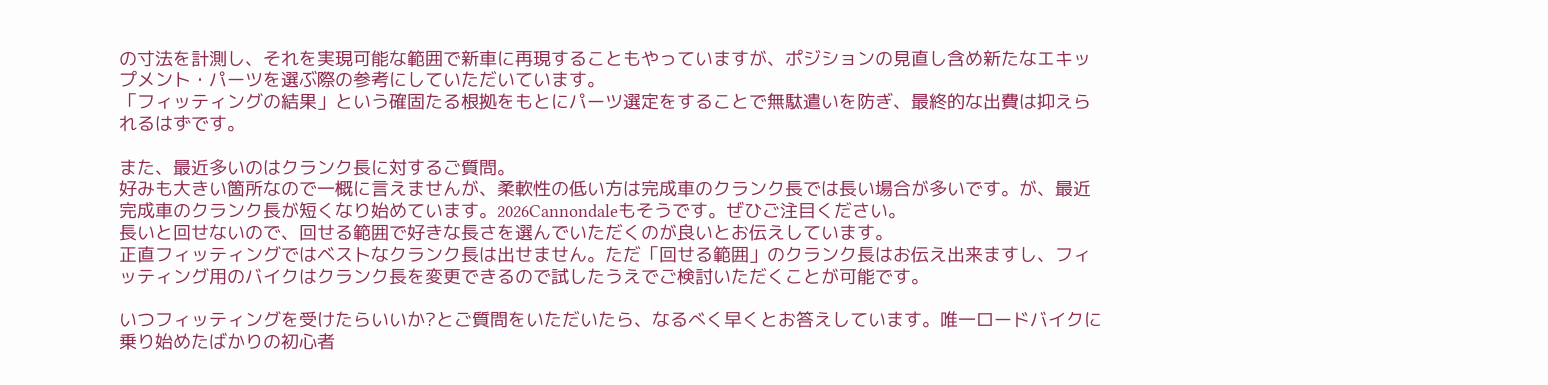の寸法を計測し、それを実現可能な範囲で新車に再現することもやっていますが、ポジションの見直し含め新たなエキップメント・パーツを選ぶ際の参考にしていただいています。
「フィッティングの結果」という確固たる根拠をもとにパーツ選定をすることで無駄遣いを防ぎ、最終的な出費は抑えられるはずです。

また、最近多いのはクランク長に対するご質問。
好みも大きい箇所なので一概に言えませんが、柔軟性の低い方は完成車のクランク長では長い場合が多いです。が、最近完成車のクランク長が短くなり始めています。2026Cannondaleもそうです。ぜひご注目ください。
長いと回せないので、回せる範囲で好きな長さを選んでいただくのが良いとお伝えしています。
正直フィッティングではベストなクランク長は出せません。ただ「回せる範囲」のクランク長はお伝え出来ますし、フィッティング用のバイクはクランク長を変更できるので試したうえでご検討いただくことが可能です。

いつフィッティングを受けたらいいか?とご質問をいただいたら、なるべく早くとお答えしています。唯一ロードバイクに乗り始めたばかりの初心者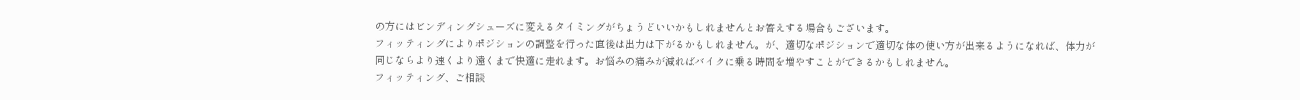の方にはビンディングシューズに変えるタイミングがちょうどいいかもしれませんとお答えする場合もございます。
フィッティングによりポジションの調整を行った直後は出力は下がるかもしれません。が、適切なポジションで適切な体の使い方が出来るようになれば、体力が同じならより速くより遠くまで快適に走れます。お悩みの痛みが減ればバイクに乗る時間を増やすことができるかもしれません。
フィッティング、ご相談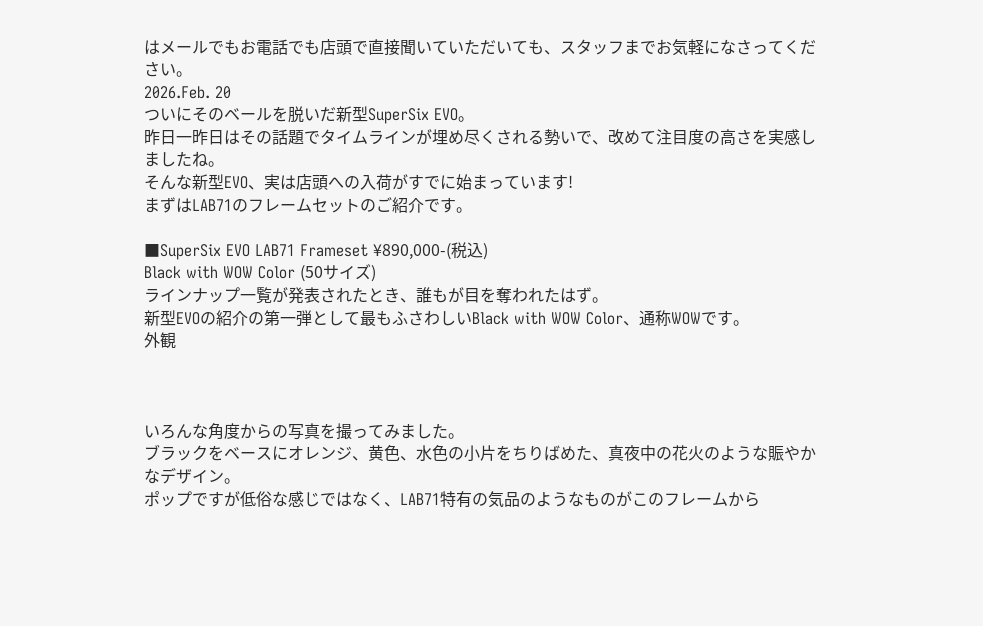はメールでもお電話でも店頭で直接聞いていただいても、スタッフまでお気軽になさってください。
2026.Feb. 20
ついにそのベールを脱いだ新型SuperSix EVO。
昨日一昨日はその話題でタイムラインが埋め尽くされる勢いで、改めて注目度の高さを実感しましたね。
そんな新型EVO、実は店頭への入荷がすでに始まっています!
まずはLAB71のフレームセットのご紹介です。

■SuperSix EVO LAB71 Frameset ¥890,000-(税込)
Black with WOW Color (50サイズ)
ラインナップ一覧が発表されたとき、誰もが目を奪われたはず。
新型EVOの紹介の第一弾として最もふさわしいBlack with WOW Color、通称WOWです。
外観



いろんな角度からの写真を撮ってみました。
ブラックをベースにオレンジ、黄色、水色の小片をちりばめた、真夜中の花火のような賑やかなデザイン。
ポップですが低俗な感じではなく、LAB71特有の気品のようなものがこのフレームから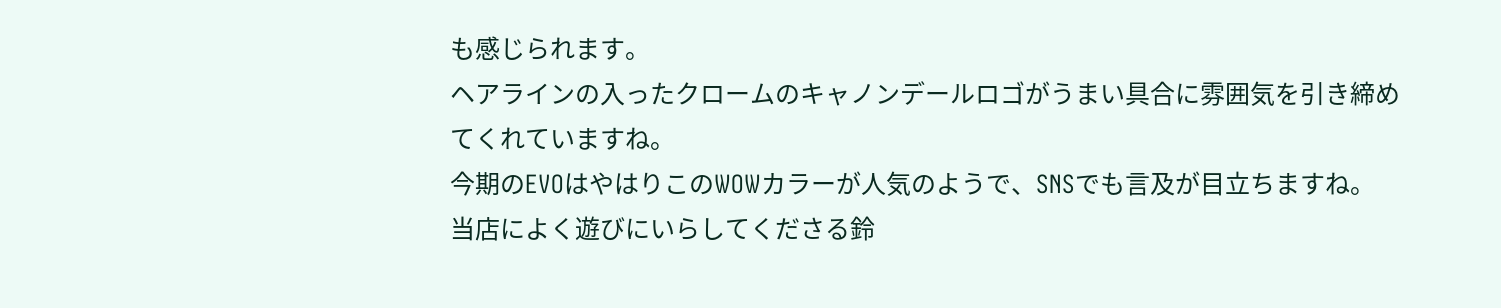も感じられます。
ヘアラインの入ったクロームのキャノンデールロゴがうまい具合に雰囲気を引き締めてくれていますね。
今期のEVOはやはりこのWOWカラーが人気のようで、SNSでも言及が目立ちますね。
当店によく遊びにいらしてくださる鈴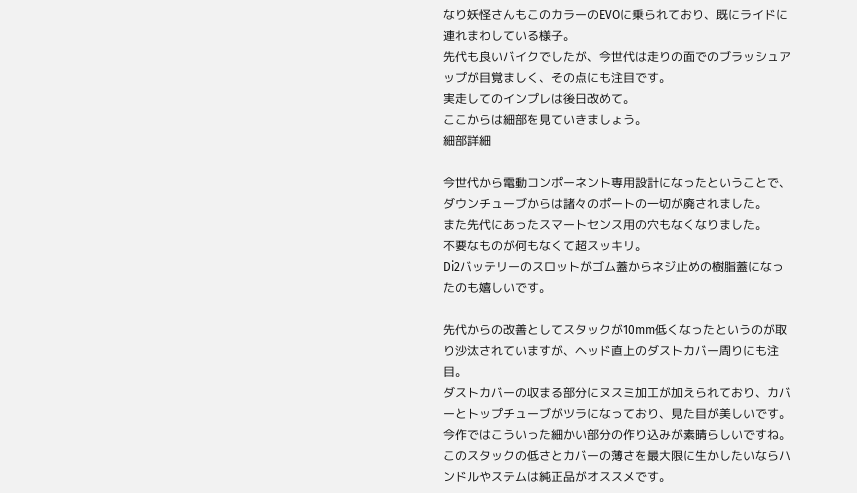なり妖怪さんもこのカラーのEVOに乗られており、既にライドに連れまわしている様子。
先代も良いバイクでしたが、今世代は走りの面でのブラッシュアップが目覚ましく、その点にも注目です。
実走してのインプレは後日改めて。
ここからは細部を見ていきましょう。
細部詳細

今世代から電動コンポーネント専用設計になったということで、ダウンチューブからは諸々のポートの一切が廃されました。
また先代にあったスマートセンス用の穴もなくなりました。
不要なものが何もなくて超スッキリ。
Di2バッテリーのスロットがゴム蓋からネジ止めの樹脂蓋になったのも嬉しいです。

先代からの改善としてスタックが10mm低くなったというのが取り沙汰されていますが、ヘッド直上のダストカバー周りにも注目。
ダストカバーの収まる部分にヌスミ加工が加えられており、カバーとトップチューブがツラになっており、見た目が美しいです。
今作ではこういった細かい部分の作り込みが素晴らしいですね。
このスタックの低さとカバーの薄さを最大限に生かしたいならハンドルやステムは純正品がオススメです。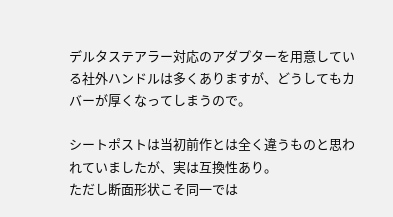デルタステアラー対応のアダプターを用意している社外ハンドルは多くありますが、どうしてもカバーが厚くなってしまうので。

シートポストは当初前作とは全く違うものと思われていましたが、実は互換性あり。
ただし断面形状こそ同一では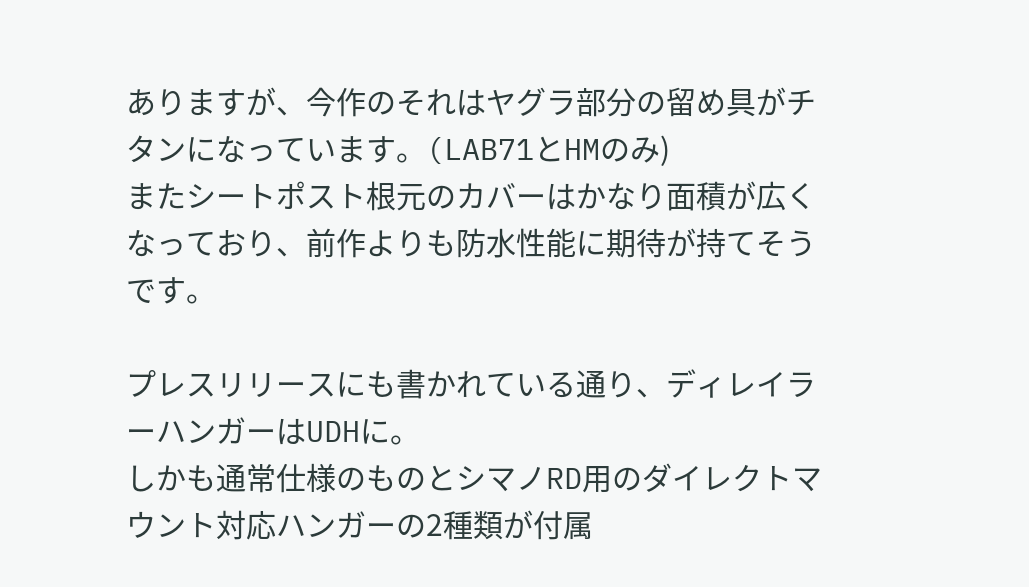ありますが、今作のそれはヤグラ部分の留め具がチタンになっています。(LAB71とHMのみ)
またシートポスト根元のカバーはかなり面積が広くなっており、前作よりも防水性能に期待が持てそうです。

プレスリリースにも書かれている通り、ディレイラーハンガーはUDHに。
しかも通常仕様のものとシマノRD用のダイレクトマウント対応ハンガーの2種類が付属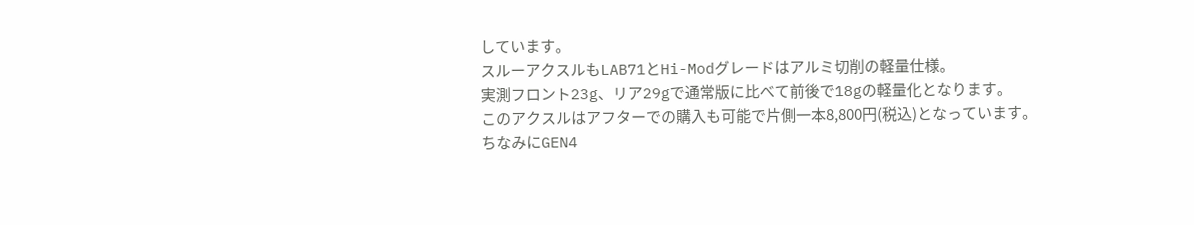しています。
スルーアクスルもLAB71とHi-Modグレードはアルミ切削の軽量仕様。
実測フロント23g、リア29gで通常版に比べて前後で18gの軽量化となります。
このアクスルはアフターでの購入も可能で片側一本8,800円(税込)となっています。
ちなみにGEN4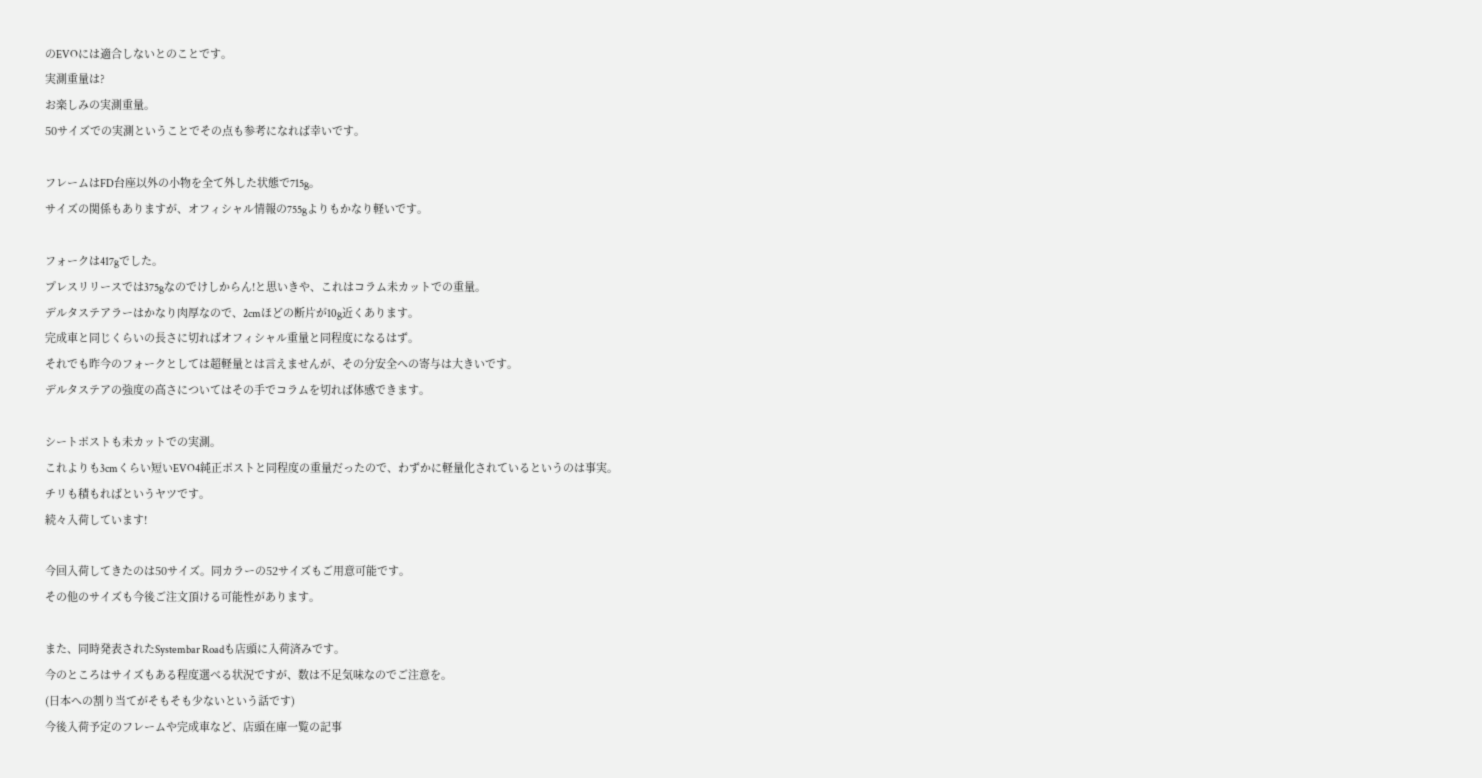のEVOには適合しないとのことです。
実測重量は?
お楽しみの実測重量。
50サイズでの実測ということでその点も参考になれば幸いです。

フレームはFD台座以外の小物を全て外した状態で715g。
サイズの関係もありますが、オフィシャル情報の755gよりもかなり軽いです。

フォークは417gでした。
プレスリリースでは375gなのでけしからん!と思いきや、これはコラム未カットでの重量。
デルタステアラーはかなり肉厚なので、2cmほどの断片が10g近くあります。
完成車と同じくらいの長さに切ればオフィシャル重量と同程度になるはず。
それでも昨今のフォークとしては超軽量とは言えませんが、その分安全への寄与は大きいです。
デルタステアの強度の高さについてはその手でコラムを切れば体感できます。

シートポストも未カットでの実測。
これよりも3cmくらい短いEVO4純正ポストと同程度の重量だったので、わずかに軽量化されているというのは事実。
チリも積もればというヤツです。
続々入荷しています!

今回入荷してきたのは50サイズ。同カラーの52サイズもご用意可能です。
その他のサイズも今後ご注文頂ける可能性があります。

また、同時発表されたSystembar Roadも店頭に入荷済みです。
今のところはサイズもある程度選べる状況ですが、数は不足気味なのでご注意を。
(日本への割り当てがそもそも少ないという話です)
今後入荷予定のフレームや完成車など、店頭在庫一覧の記事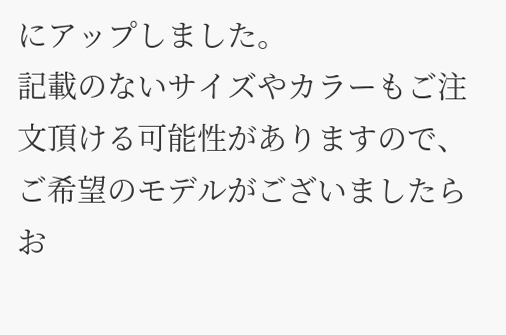にアップしました。
記載のないサイズやカラーもご注文頂ける可能性がありますので、ご希望のモデルがございましたらお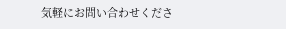気軽にお問い合わせくださ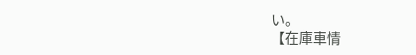い。
【在庫車情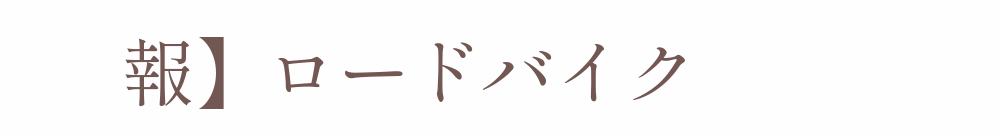報】ロードバイク